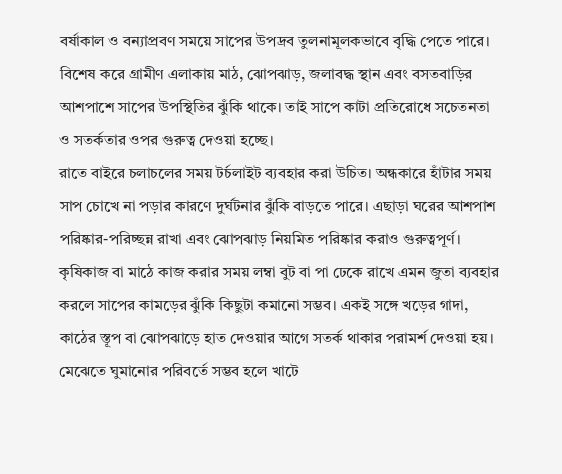বর্ষাকাল ও বন্যাপ্রবণ সময়ে সাপের উপদ্রব তুলনামূলকভাবে বৃদ্ধি পেতে পারে। বিশেষ করে গ্রামীণ এলাকায় মাঠ, ঝোপঝাড়, জলাবদ্ধ স্থান এবং বসতবাড়ির আশপাশে সাপের উপস্থিতির ঝুঁকি থাকে। তাই সাপে কাটা প্রতিরোধে সচেতনতা ও সতর্কতার ওপর গুরুত্ব দেওয়া হচ্ছে।
রাতে বাইরে চলাচলের সময় টর্চলাইট ব্যবহার করা উচিত। অন্ধকারে হাঁটার সময় সাপ চোখে না পড়ার কারণে দুর্ঘটনার ঝুঁকি বাড়তে পারে। এছাড়া ঘরের আশপাশ পরিষ্কার-পরিচ্ছন্ন রাখা এবং ঝোপঝাড় নিয়মিত পরিষ্কার করাও গুরুত্বপূর্ণ।
কৃষিকাজ বা মাঠে কাজ করার সময় লম্বা বুট বা পা ঢেকে রাখে এমন জুতা ব্যবহার করলে সাপের কামড়ের ঝুঁকি কিছুটা কমানো সম্ভব। একই সঙ্গে খড়ের গাদা, কাঠের স্তূপ বা ঝোপঝাড়ে হাত দেওয়ার আগে সতর্ক থাকার পরামর্শ দেওয়া হয়।
মেঝেতে ঘুমানোর পরিবর্তে সম্ভব হলে খাটে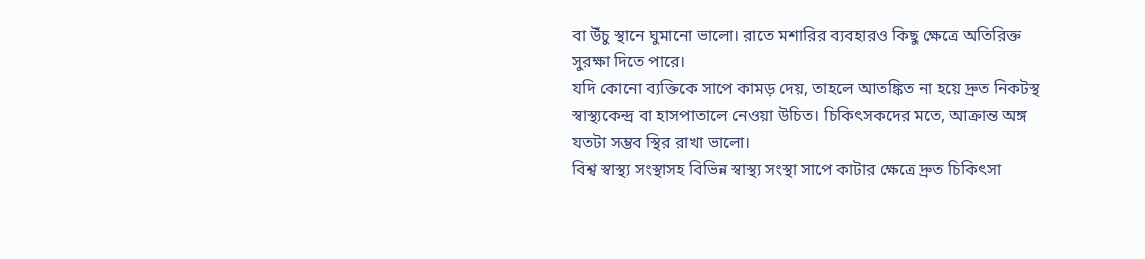বা উঁচু স্থানে ঘুমানো ভালো। রাতে মশারির ব্যবহারও কিছু ক্ষেত্রে অতিরিক্ত সুরক্ষা দিতে পারে।
যদি কোনো ব্যক্তিকে সাপে কামড় দেয়, তাহলে আতঙ্কিত না হয়ে দ্রুত নিকটস্থ স্বাস্থ্যকেন্দ্র বা হাসপাতালে নেওয়া উচিত। চিকিৎসকদের মতে, আক্রান্ত অঙ্গ যতটা সম্ভব স্থির রাখা ভালো।
বিশ্ব স্বাস্থ্য সংস্থাসহ বিভিন্ন স্বাস্থ্য সংস্থা সাপে কাটার ক্ষেত্রে দ্রুত চিকিৎসা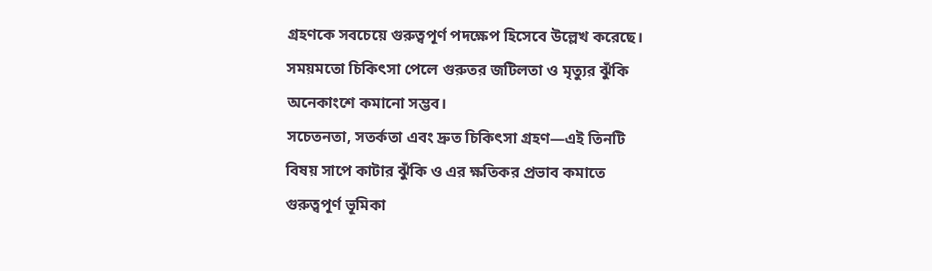গ্রহণকে সবচেয়ে গুরুত্বপূর্ণ পদক্ষেপ হিসেবে উল্লেখ করেছে। সময়মতো চিকিৎসা পেলে গুরুতর জটিলতা ও মৃত্যুর ঝুঁকি অনেকাংশে কমানো সম্ভব।
সচেতনতা, সতর্কতা এবং দ্রুত চিকিৎসা গ্রহণ—এই তিনটি বিষয় সাপে কাটার ঝুঁকি ও এর ক্ষতিকর প্রভাব কমাতে গুরুত্বপূর্ণ ভূমিকা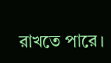রাখতে পারে।